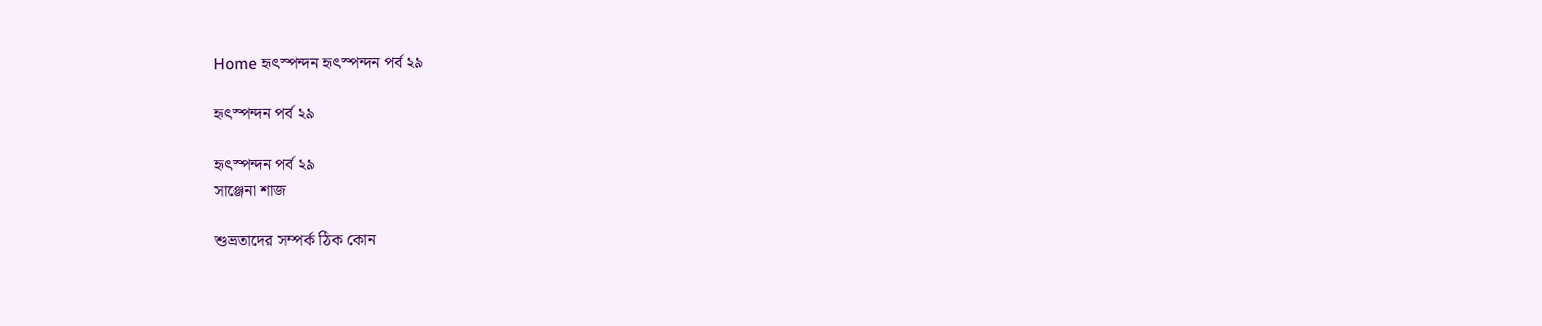Home হৃৎস্পন্দন হৃৎস্পন্দন পর্ব ২৯

হৃৎস্পন্দন পর্ব ২৯

হৃৎস্পন্দন পর্ব ২৯
সাঞ্জেনা শাজ

শুভ্রতাদের সম্পর্ক ঠিক কোন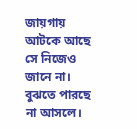জায়গায় আটকে আছে সে নিজেও জানে না। বুঝতে পারছে না আসলে।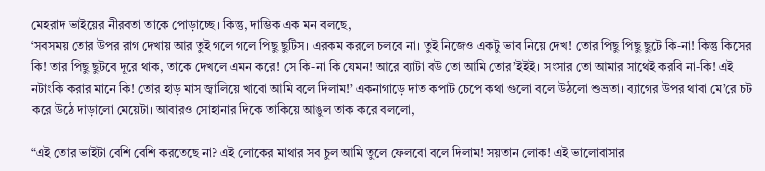মেহরাদ ভাইয়ের নীরবতা তাকে পোড়াচ্ছে। কিন্তু, দাম্ভিক এক মন বলছে,
‘সবসময় তোর উপর রাগ দেখায় আর তুই গলে গলে পিছু ছুটিস। এরকম করলে চলবে না। তুই নিজেও একটু ভাব নিয়ে দেখ! তোর পিছু পিছু ছুটে কি-না! কিন্তু কিসের কি! তার পিছু ছুটবে দূরে থাক, তাকে দেখলে এমন করে! সে কি-না কি যেমন! আরে ব্যাটা বউ তো আমি তোর’ইইই। সংসার তো আমার সাথেই করবি না-কি! এই নটাংকি করার মানে কি! তোর হাড় মাস জ্বালিয়ে খাবো আমি বলে দিলাম!’ একনাগাড়ে দাত কপাট চেপে কথা গুলো বলে উঠলো শুভ্রতা। ব্যাগের উপর থাবা মে’রে চট করে উঠে দাড়ালো মেয়েটা। আবারও সোহানার দিকে তাকিয়ে আঙুল তাক করে বললো,

“এই তোর ভাইটা বেশি বেশি করতেছে না? এই লোকের মাথার সব চুল আমি তুলে ফেলবো বলে দিলাম! সয়তান লোক! এই ভালোবাসার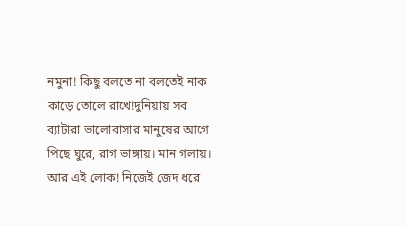নমুনা! কিছু বলতে না বলতেই নাক কাড়ে তোলে রাখে!দুনিয়ায় সব ব্যাটারা ভালোবাসার মানুষের আগে পিছে ঘুরে, রাগ ভাঙ্গায়। মান গলায়। আর এই লোক! নিজেই জেদ ধরে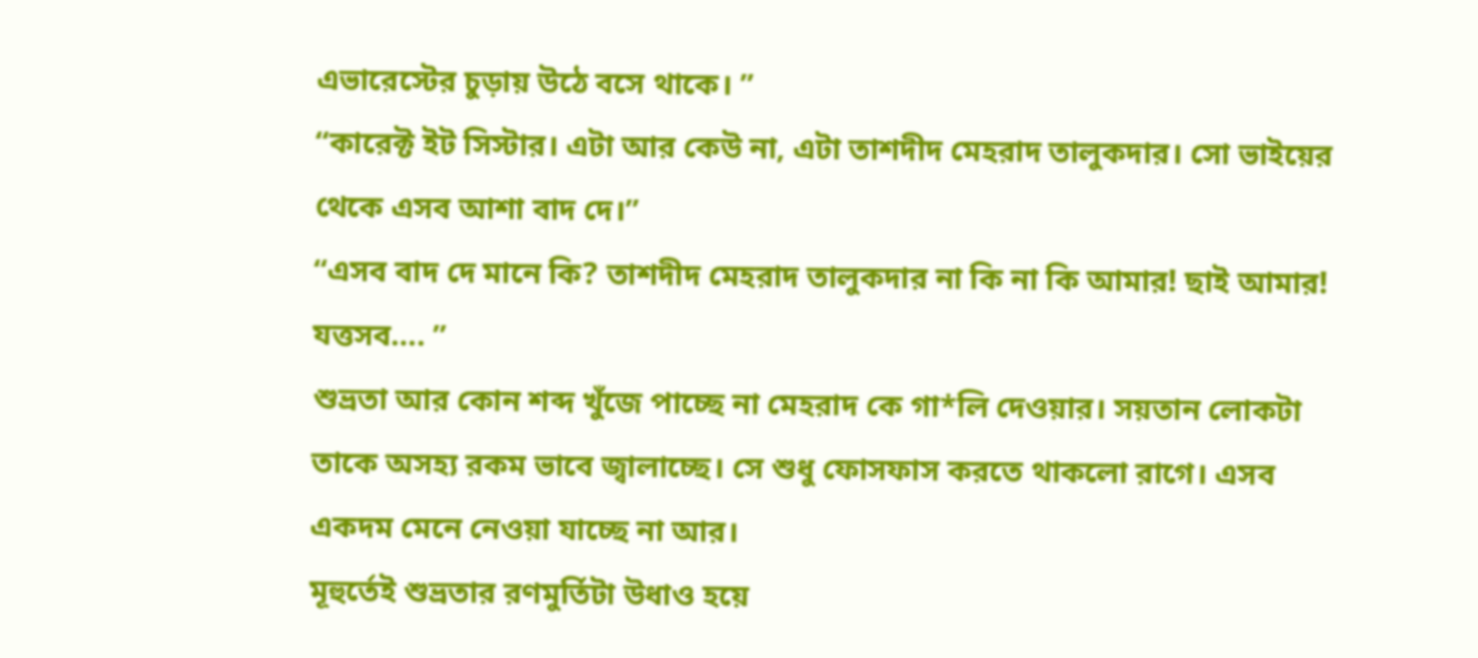এভারেস্টের চুড়ায় উঠে বসে থাকে। ”
“কারেক্ট ইট সিস্টার। এটা আর কেউ না, এটা তাশদীদ মেহরাদ তালুকদার। সো ভাইয়ের থেকে এসব আশা বাদ দে।”
“এসব বাদ দে মানে কি? তাশদীদ মেহরাদ তালুকদার না কি না কি আমার! ছাই আমার! যত্তসব…. ”
শুভ্রতা আর কোন শব্দ খুঁজে পাচ্ছে না মেহরাদ কে গা*লি দেওয়ার। সয়তান লোকটা তাকে অসহ্য রকম ভাবে জ্বালাচ্ছে। সে শুধু ফোসফাস করতে থাকলো রাগে। এসব একদম মেনে নেওয়া যাচ্ছে না আর।
মূহুর্তেই শুভ্রতার রণমুর্তিটা উধাও হয়ে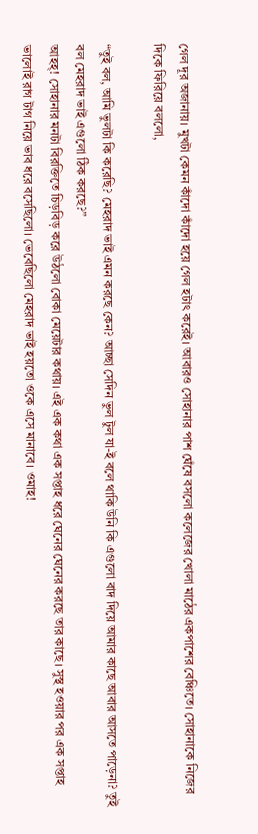গেল দূর অজানায়। মুখটা কেমন কাঁদো কাঁদো হয়ে গেল হটাৎ করেই। আবারও সোহানার পাশ ঘেঁষে বসলো কলেজের খোলা মাঠের একপাশের বেঞ্চিতে। সোহানাকে নিজের দিকে ফিরিয়ে বললো,

“তুই বল, আমি ভুলটা কি করেছি? মেহরাদ ভাই এমন করছে কেন? আচ্ছা সেদিন ভুল টুল যা-ই বলে থাকি উনি কি এগুলো বাদ দিয়ে আমার কাছে আবার আসতে পাড়েনা? তুই বল মেহরাদ ভাই এগুলো ঠিক করছে?”
আহহ্! সোহানার মনটা বিরক্তিতে চিড়বিড় করে উঠলো বোকা মেয়েটার কথায়। এই এক কথা এক সপ্তাহ ধরে ঘেনের ঘেনের করছে তার কাছে। সুস্থ হওয়ার পর এক সপ্তাহ ভালোই রাগ টাগ নিয়ে ভাব ধরে বসেছিলো। ভেবেছিলো মেহরাদ ভাই হয়তো ওকে এসে মানাবে। ওমাহ!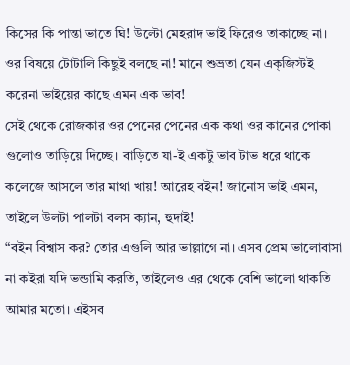কিসের কি পান্তা ভাতে ঘি! উল্টো মেহরাদ ভাই ফিরেও তাকাচ্ছে না। ওর বিষয়ে টোটালি কিছুই বলছে না! মানে শুভ্রতা যেন এক্জিস্টই করেনা ভাইয়ের কাছে এমন এক ভাব!
সেই থেকে রোজকার ওর পেনের পেনের এক কথা ওর কানের পোকা গুলোও তাড়িয়ে দিচ্ছে। বাড়িতে যা-ই একটু ভাব টাভ ধরে থাকে কলেজে আসলে তার মাথা খায়! আরেহ বইন! জানোস ভাই এমন, তাইলে উলটা পালটা বলস ক্যান, হুদাই!
“বইন বিশ্বাস কর? তোর এগুলি আর ভাল্লাগে না। এসব প্রেম ভালোবাসা না কইরা যদি ভন্ডামি করতি, তাইলেও এর থেকে বেশি ভালো থাকতি আমার মতো। এইসব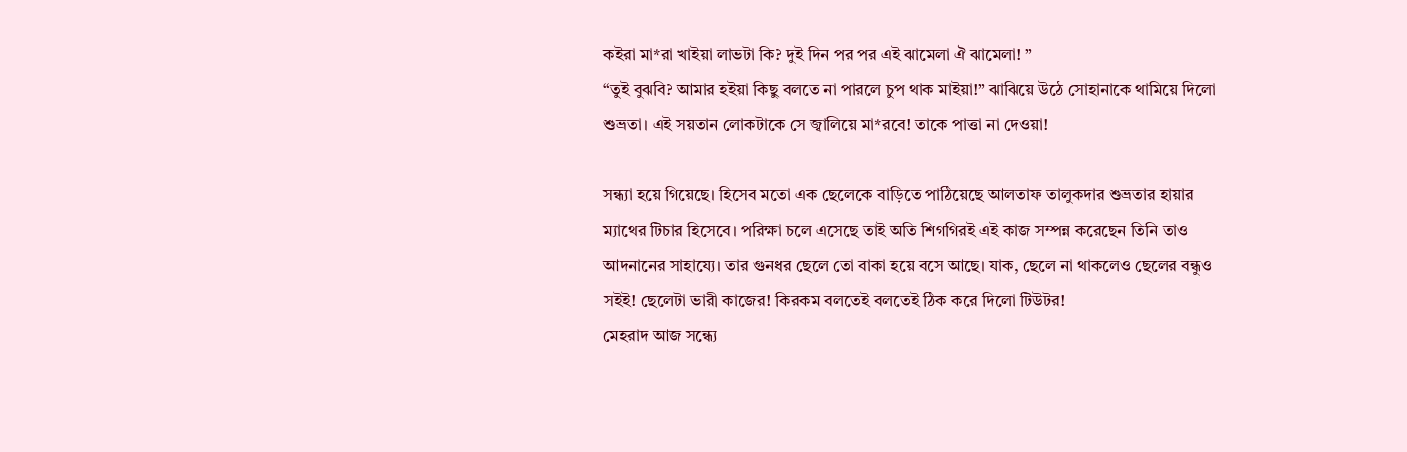কইরা মা*রা খাইয়া লাভটা কি? দুই দিন পর পর এই ঝামেলা ঐ ঝামেলা! ”
“তুই বুঝবি? আমার হইয়া কিছু বলতে না পারলে চুপ থাক মাইয়া!” ঝাঝিয়ে উঠে সোহানাকে থামিয়ে দিলো শুভ্রতা। এই সয়তান লোকটাকে সে জ্বালিয়ে মা*রবে! তাকে পাত্তা না দেওয়া!

সন্ধ্যা হয়ে গিয়েছে। হিসেব মতো এক ছেলেকে বাড়িতে পাঠিয়েছে আলতাফ তালুকদার শুভ্রতার হায়ার ম্যাথের টিচার হিসেবে। পরিক্ষা চলে এসেছে তাই অতি শিগগিরই এই কাজ সম্পন্ন করেছেন তিনি তাও আদনানের সাহায্যে। তার গুনধর ছেলে তো বাকা হয়ে বসে আছে। যাক, ছেলে না থাকলেও ছেলের বন্ধুও সইই! ছেলেটা ভারী কাজের! কিরকম বলতেই বলতেই ঠিক করে দিলো টিউটর!
মেহরাদ আজ সন্ধ্যে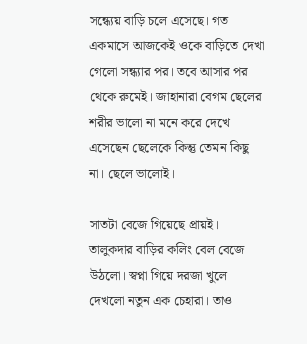সন্ধ্যেয় বাড়ি চলে এসেছে। গত একমাসে আজকেই ওকে বাড়িতে দেখা গেলো সন্ধ্যার পর। তবে আসার পর থেকে রুমেই। জাহানারা বেগম ছেলের শরীর ভালো না মনে করে দেখে এসেছেন ছেলেকে কিন্তু তেমন কিছু না। ছেলে ভালোই।

সাতটা বেজে গিয়েছে প্রায়ই। তালুকদার বাড়ির কলিং বেল বেজে উঠলো। স্বপ্না গিয়ে দরজা খুলে দেখলো নতুন এক চেহারা। তাও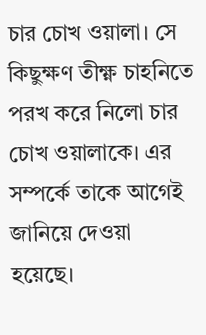চার চোখ ওয়ালা। সে কিছুক্ষণ তীক্ষ্ণ চাহনিতে পরখ করে নিলো চার চোখ ওয়ালাকে। এর সম্পর্কে তাকে আগেই জানিয়ে দেওয়া হয়েছে।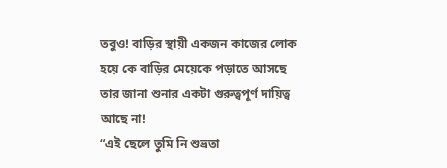তবুও! বাড়ির স্থায়ী একজন কাজের লোক হয়ে কে বাড়ির মেয়েকে পড়াতে আসছে তার জানা শুনার একটা গুরুত্বপূর্ণ দায়িত্ব আছে না!
“এই ছেলে তুমি নি শুভ্রতা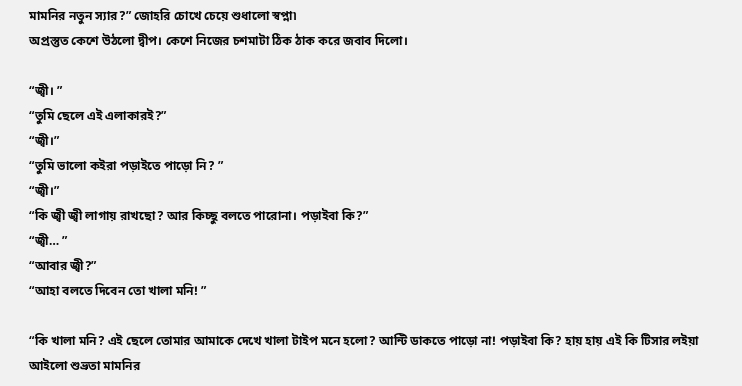মামনির নতুন স্যার?” জোহরি চোখে চেয়ে শুধালো স্বপ্না৷
অপ্রস্তুত কেশে উঠলো দ্বীপ। কেশে নিজের চশমাটা ঠিক ঠাক করে জবাব দিলো।

“জ্বী। ”
“তুমি ছেলে এই এলাকারই?”
“জ্বী।”
“তুমি ভালো কইরা পড়াইতে পাড়ো নি? ”
“জ্বী।”
“কি জ্বী জ্বী লাগায় রাখছো? আর কিচ্ছু বলতে পারোনা। পড়াইবা কি?”
“জ্বী… ”
“আবার জ্বী?”
“আহা বলতে দিবেন তো খালা মনি! ”

“কি খালা মনি? এই ছেলে তোমার আমাকে দেখে খালা টাইপ মনে হলো? আন্টি ডাকতে পাড়ো না! পড়াইবা কি? হায় হায় এই কি টিসার লইয়া আইলো শুভ্রতা মামনির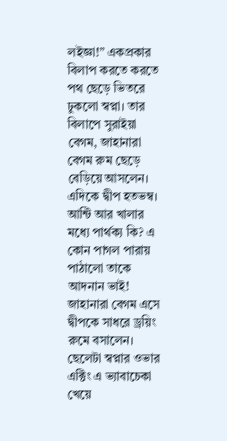লইজ্ঞা!” একপ্রকার বিলাপ করতে করতে পথ ছেড়ে ভিতরে ঢুকলো স্বপ্না। তার বিলাপে সুরাইয়া বেগম, জাহানারা বেগম রুম ছেড়ে বেড়িয়ে আসলেন।
এদিকে দ্বীপ হতভম্ব। আন্টি আর খালার মধ্যে পার্থক্য কি? এ কোন পাগল পারায় পাঠালো তাকে আদনান ভাই!
জাহানারা বেগম এসে দ্বীপকে সাধরে ড্রয়িং রুমে বসালেন। ছেলেটা স্বপ্নার ওভার এক্টিং এ ভ্যাবাচেকা খেয়ে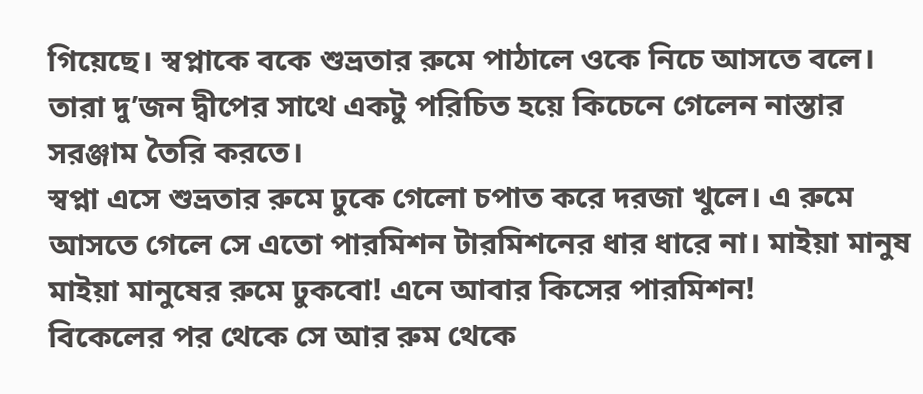গিয়েছে। স্বপ্নাকে বকে শুভ্রতার রুমে পাঠালে ওকে নিচে আসতে বলে। তারা দু’জন দ্বীপের সাথে একটু পরিচিত হয়ে কিচেনে গেলেন নাস্তার সরঞ্জাম তৈরি করতে।
স্বপ্না এসে শুভ্র‍তার রুমে ঢুকে গেলো চপাত করে দরজা খুলে। এ রুমে আসতে গেলে সে এতো পারমিশন টারমিশনের ধার ধারে না। মাইয়া মানুষ মাইয়া মানুষের রুমে ঢুকবো! এনে আবার কিসের পারমিশন!
বিকেলের পর থেকে সে আর রুম থেকে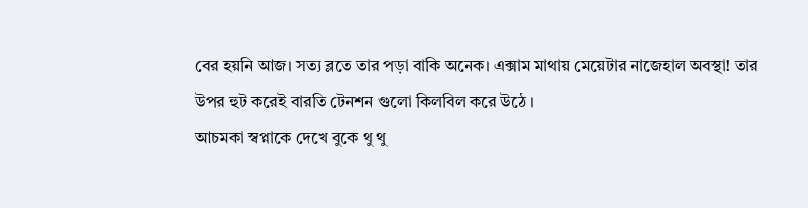বের হয়নি আজ। সত্য ব্লতে তার পড়া বাকি অনেক। এক্সাম মাথায় মেয়েটার নাজেহাল অবস্থা! তার উপর হুট করেই বারতি টেনশন গুলো কিলবিল করে উঠে ।
আচমকা স্বপ্নাকে দেখে বুকে থু থু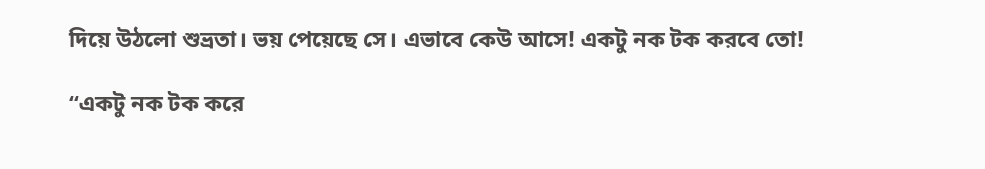দিয়ে উঠলো শুভ্র‍তা। ভয় পেয়েছে সে। এভাবে কেউ আসে! একটু নক টক করবে তো!

“একটু নক টক করে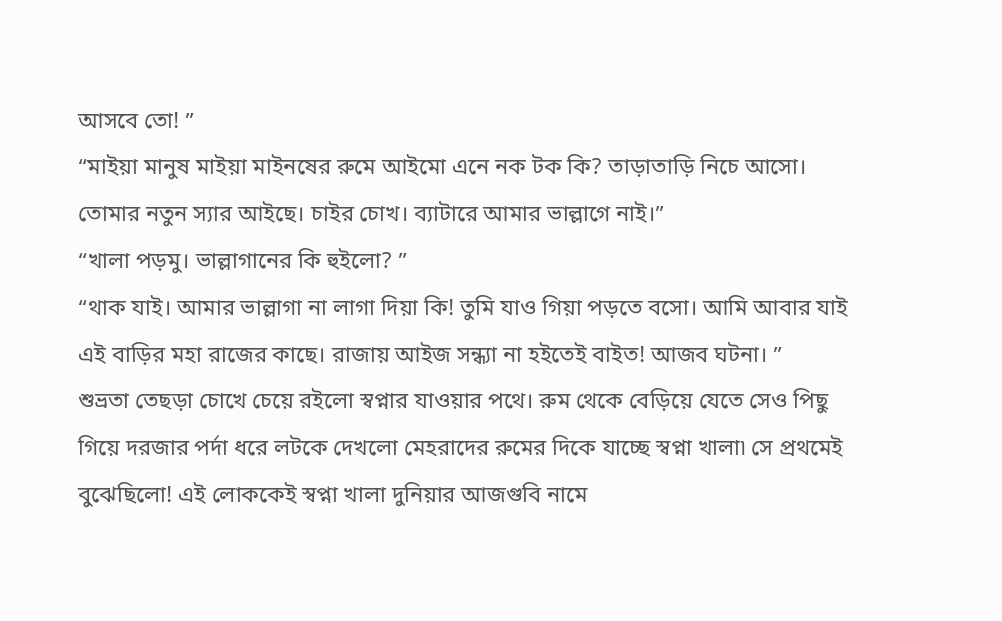আসবে তো! ”
“মাইয়া মানুষ মাইয়া মাইনষের রুমে আইমো এনে নক টক কি? তাড়াতাড়ি নিচে আসো। তোমার নতুন স্যার আইছে। চাইর চোখ। ব্যাটারে আমার ভাল্লাগে নাই।”
“খালা পড়মু। ভাল্লাগানের কি হুইলো? ”
“থাক যাই। আমার ভাল্লাগা না লাগা দিয়া কি! তুমি যাও গিয়া পড়তে বসো। আমি আবার যাই এই বাড়ির মহা রাজের কাছে। রাজায় আইজ সন্ধ্যা না হইতেই বাইত! আজব ঘটনা। ”
শুভ্রতা তেছড়া চোখে চেয়ে রইলো স্বপ্নার যাওয়ার পথে। রুম থেকে বেড়িয়ে যেতে সেও পিছু গিয়ে দরজার পর্দা ধরে লটকে দেখলো মেহরাদের রুমের দিকে যাচ্ছে স্বপ্না খালা৷ সে প্রথমেই বুঝেছিলো! এই লোককেই স্বপ্না খালা দুনিয়ার আজগুবি নামে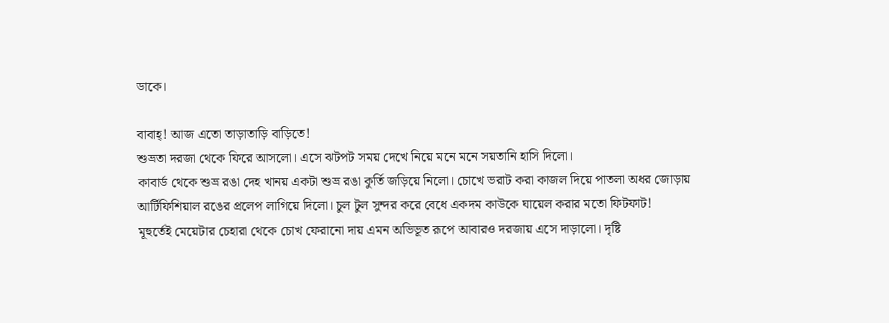ডাকে।

বাবাহ্! আজ এতো তাড়াতাড়ি বাড়িতে!
শুভ্রতা দরজা থেকে ফিরে আসলো। এসে ঝটপট সময় দেখে নিয়ে মনে মনে সয়তানি হাসি দিলো।
কাবার্ড থেকে শুভ্র রঙা দেহ খানয় একটা শুভ্র রঙা কুর্তি জড়িয়ে নিলো। চোখে ভরাট করা কাজল দিয়ে পাতলা অধর জোড়ায় আর্টিফিশিয়াল রঙের প্রলেপ লাগিয়ে দিলো। চুল টুল সুন্দর করে বেধে একদম কাউকে ঘায়েল করার মতো ফিটফাট!
মূহুর্তেই মেয়েটার চেহারা থেকে চোখ ফেরানো দায় এমন অভিভূত রূপে আবারও দরজায় এসে দাড়ালো। দৃষ্টি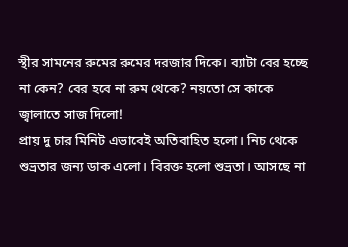স্থীর সামনের রুমের রুমের দরজার দিকে। ব্যাটা বের হচ্ছে না কেন? বের হবে না রুম থেকে? নয়তো সে কাকে জ্বালাতে সাজ দিলো!
প্রায় দু চার মিনিট এভাবেই অতিবাহিত হলো। নিচ থেকে শুভ্রতার জন্য ডাক এলো। বিরক্ত হলো শুভ্রতা। আসছে না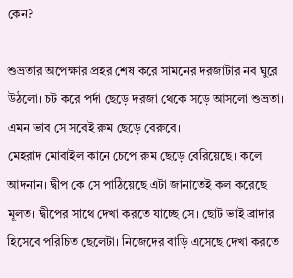কেন?

শুভ্রতার অপেক্ষার প্রহর শেষ করে সামনের দরজাটার নব ঘুরে উঠলো। চট করে পর্দা ছেড়ে দরজা থেকে সড়ে আসলো শুভ্রতা। এমন ভাব সে সবেই রুম ছেড়ে বেরুবে।
মেহরাদ মোবাইল কানে চেপে রুম ছেড়ে বেরিয়েছে। কলে আদনান। দ্বীপ কে সে পাঠিয়েছে এটা জানাতেই কল করেছে মূলত। দ্বীপের সাথে দেখা করতে যাচ্ছে সে। ছোট ভাই ব্রাদার হিসেবে পরিচিত ছেলেটা। নিজেদের বাড়ি এসেছে দেখা করতে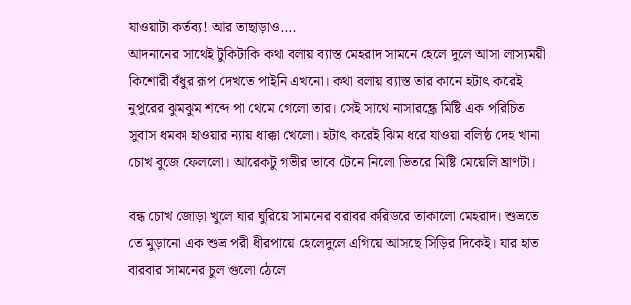যাওয়াটা কর্তব্য! আর তাছাড়াও….
আদনানের সাথেই টুকিটাকি কথা বলায় ব্যাস্ত মেহরাদ সামনে হেলে দুলে আসা লাস্যময়ী কিশোরী বঁধুর রূপ দেখতে পাইনি এখনো। কথা বলায় ব্যাস্ত তার কানে হটাৎ করেই নুপুরের ঝুমঝুম শব্দে পা থেমে গেলো তার। সেই সাথে নাসারন্ধ্রে মিষ্টি এক পরিচিত সুবাস ধমকা হাওয়ার ন্যায় ধাক্কা খেলো। হটাৎ করেই ঝিম ধরে যাওয়া বলিষ্ঠ দেহ খানা চোখ বুজে ফেললো। আরেকটু গভীর ভাবে টেনে নিলো ভিতরে মিষ্টি মেয়েলি ঘ্রাণটা।

বন্ধ চোখ জোড়া খুলে ঘার ঘুরিয়ে সামনের বরাবর করিডরে তাকালো মেহরাদ। শুভ্রতে তে মুড়ানো এক শুভ্র পরী ধীরপায়ে হেলেদুলে এগিয়ে আসছে সিড়ির দিকেই। যার হাত বারবার সামনের চুল গুলো ঠেলে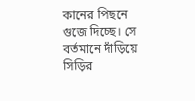কানের পিছনে গুজে দিচ্ছে। সে বর্তমানে দাঁড়িয়ে সিড়ির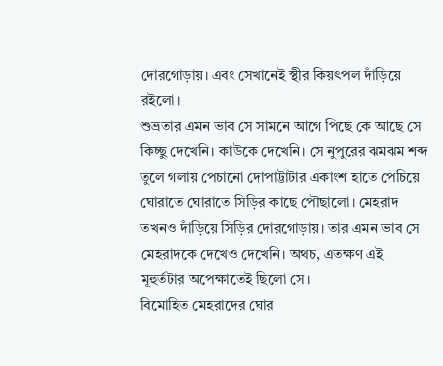দোরগোড়ায়। এবং সেখানেই স্থীর কিয়ৎপল দাঁড়িয়ে রইলো।
শুভ্র‍তার এমন ভাব সে সামনে আগে পিছে কে আছে সে কিচ্ছু দেখেনি। কাউকে দেখেনি। সে নুপুরের ঝমঝম শব্দ তুলে গলায় পেচানো দোপাট্টাটার একাংশ হাতে পেচিয়ে ঘোরাতে ঘোরাতে সিড়ির কাছে পৌছালো। মেহরাদ তখনও দাঁড়িয়ে সিড়ির দোরগোড়ায়। তার এমন ভাব সে মেহরাদকে দেখেও দেখেনি। অথচ, এতক্ষণ এই মূহুর্তটার অপেক্ষাতেই ছিলো সে।
বিমোহিত মেহরাদের ঘোর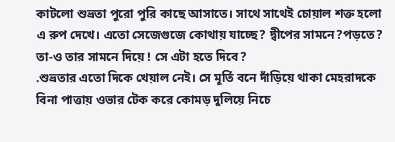কাটলো শুভ্রতা পুরো পুরি কাছে আসাতে। সাথে সাথেই চোয়াল শক্ত হলো এ রুপ দেখে। এতো সেজেগুজে কোথায় যাচ্ছে? দ্বীপের সামনে?পড়তে? তা-ও তার সামনে দিয়ে ! সে এটা হতে দিবে?
.শুভ্রতার এতো দিকে খেয়াল নেই। সে মূর্তি বনে দাঁড়িয়ে থাকা মেহরাদকে বিনা পাত্তায় ওভার টেক করে কোমড় দুলিয়ে নিচে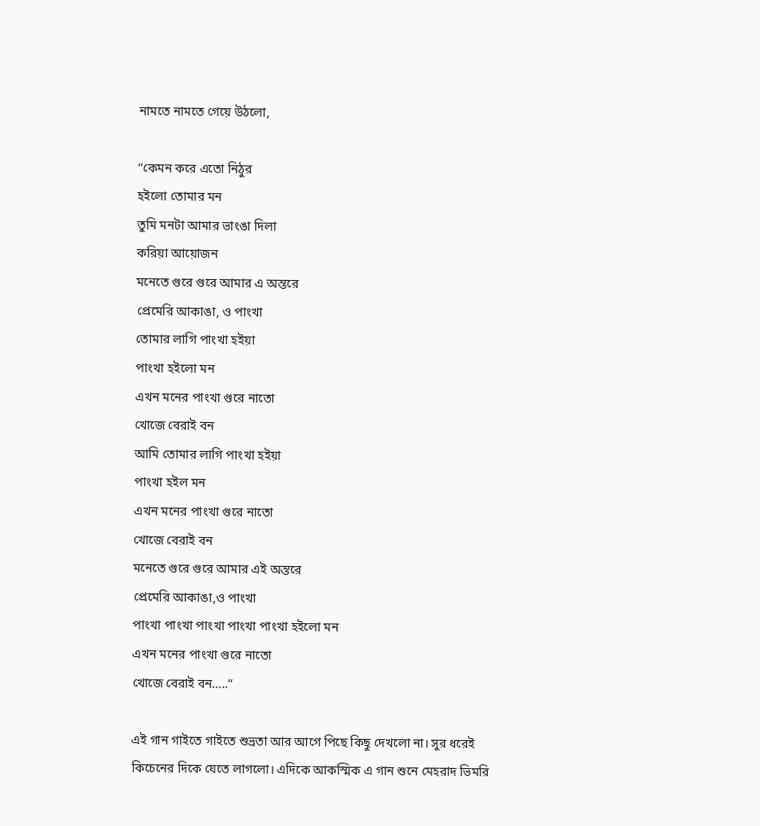নামতে নামতে গেয়ে উঠলো,

“কেমন করে এতো নিঠুর
হইলো তোমার মন
তুমি মনটা আমার ভাংঙা দিলা
করিয়া আয়োজন
মনেতে গুরে গুরে আমার এ অন্তরে
প্রেমেরি আকাঙা, ও পাংখা
তোমার লাগি পাংখা হইয়া
পাংখা হইলো মন
এখন মনের পাংখা গুরে নাতো
খোজে বেরাই বন
আমি তোমার লাগি পাংখা হইয়া
পাংখা হইল মন
এখন মনের পাংখা গুরে নাতো
খোজে বেরাই বন
মনেতে গুরে গুরে আমার এই অন্তরে
প্রেমেরি আকাঙা,ও পাংখা
পাংখা পাংখা পাংখা পাংখা পাংখা হইলো মন
এখন মনের পাংখা গুরে নাতো
খোজে বেরাই বন…..”

এই গান গাইতে গাইতে শুভ্রতা আর আগে পিছে কিছু দেখলো না। সুর ধরেই কিচেনের দিকে যেতে লাগলো। এদিকে আকস্মিক এ গান শুনে মেহরাদ ভিমরি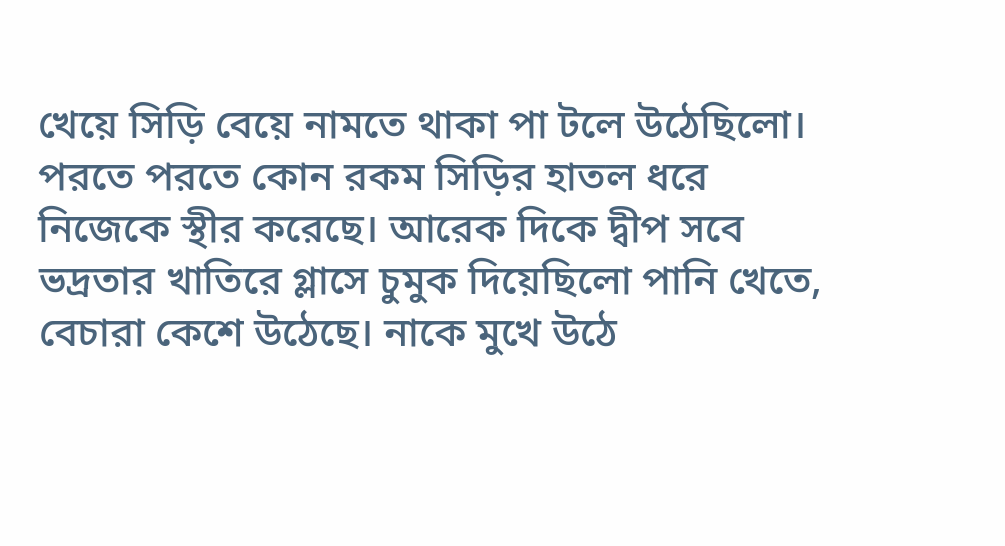খেয়ে সিড়ি বেয়ে নামতে থাকা পা টলে উঠেছিলো। পরতে পরতে কোন রকম সিড়ির হাতল ধরে নিজেকে স্থীর করেছে। আরেক দিকে দ্বীপ সবে ভদ্রতার খাতিরে গ্লাসে চুমুক দিয়েছিলো পানি খেতে, বেচারা কেশে উঠেছে। নাকে মুখে উঠে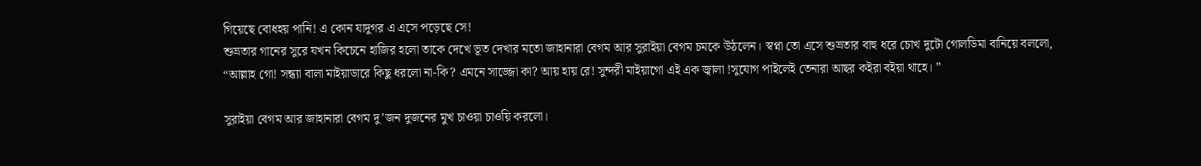গিয়েছে বোধহয় পানি! এ কোন যাদুগর এ এসে পড়েছে সে!
শুভ্রতার গানের সুরে যখন কিচেনে হাজির হলো তাকে দেখে ভূত দেখার মতো জাহানারা বেগম আর সুরাইয়া বেগম চমকে উঠলেন। স্বপ্না তো এসে শুভ্রতার বাহু ধরে চোখ দুটো গোলডিমা বানিয়ে বললো,
“আল্লাহ গো! সন্ধ্যা বালা মাইয়াডারে কিছু ধরলো না-কি? এমনে সাজ্জো কা? আয় হায় রে! সুন্দরী মাইয়াগো এই এক জ্বালা !সুযোগ পাইলেই তেনারা আছর কইরা বইয়া থাহে। ”

সুরাইয়া বেগম আর জাহানারা বেগম দু’জন দুজনের মুখ চাওয়া চাওয়ি করলো।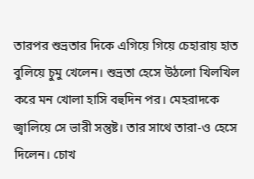তারপর শুভ্রতার দিকে এগিয়ে গিয়ে চেহারায় হাত বুলিয়ে চুমু খেলেন। শুভ্রতা হেসে উঠলো খিলখিল করে মন খোলা হাসি বহুদিন পর। মেহরাদকে জ্বালিয়ে সে ভারী সন্তুষ্ট। তার সাথে তারা-ও হেসে দিলেন। চোখ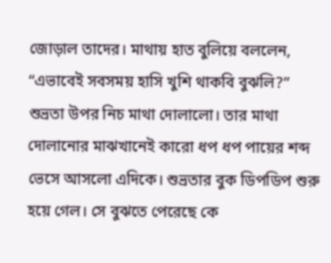জোড়াল তাদের। মাথায় হাত বুলিয়ে বললেন,
“এভাবেই সবসময় হাসি খুশি থাকবি বুঝলি?”
শুভ্রতা উপর নিচ মাথা দোলালো। তার মাথা দোলানোর মাঝখানেই কারো ধপ ধপ পায়ের শব্দ ভেসে আসলো এদিকে। শুভ্রতার বুক ডিপডিপ শুরু হয়ে গেল। সে বুঝতে পেরেছে কে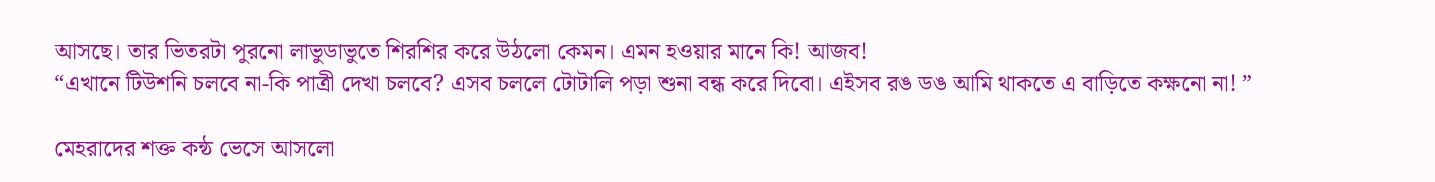আসছে। তার ভিতরটা পুরনো লাভুডাভুতে শিরশির করে উঠলো কেমন। এমন হওয়ার মানে কি! আজব!
“এখানে টিউশনি চলবে না-কি পাত্রী দেখা চলবে? এসব চললে টোটালি পড়া শুনা বন্ধ করে দিবো। এইসব রঙ ডঙ আমি থাকতে এ বাড়িতে কক্ষনো না! ”

মেহরাদের শক্ত কন্ঠ ভেসে আসলো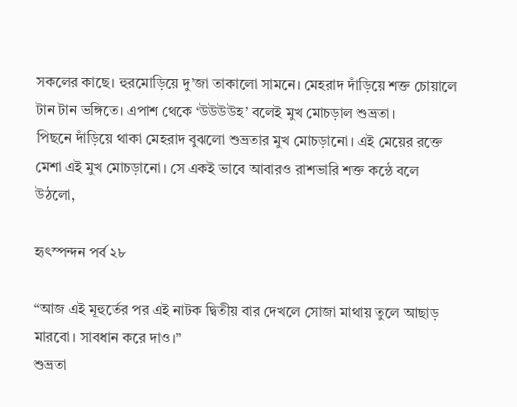সকলের কাছে। হুরমোড়িয়ে দু’জা তাকালো সামনে। মেহরাদ দাঁড়িয়ে শক্ত চোয়ালে টান টান ভঙ্গিতে। এপাশ থেকে ‘উউউউহ’ বলেই মুখ মোচড়াল শুভ্রতা।
পিছনে দাঁড়িয়ে থাকা মেহরাদ বুঝলো শুভ্রতার মুখ মোচড়ানো। এই মেয়ের রক্তে মেশা এই মুখ মোচড়ানো। সে একই ভাবে আবারও রাশভারি শক্ত কন্ঠে বলে উঠলো,

হৃৎস্পন্দন পর্ব ২৮

“আজ এই মূহুর্তের পর এই নাটক দ্বিতীয় বার দেখলে সোজা মাথায় তুলে আছাড় মারবো। সাবধান করে দাও।”
শুভ্রতা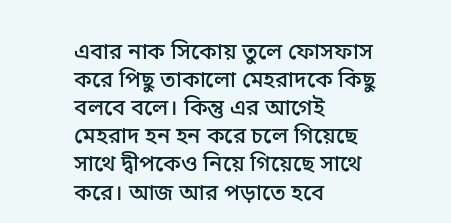এবার নাক সিকোয় তুলে ফোসফাস করে পিছু তাকালো মেহরাদকে কিছু বলবে বলে। কিন্তু এর আগেই মেহরাদ হন হন করে চলে গিয়েছে সাথে দ্বীপকেও নিয়ে গিয়েছে সাথে করে। আজ আর পড়াতে হবে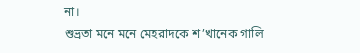না।
শুভ্রতা মনে মনে মেহরাদকে শ’খানেক গালি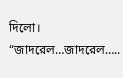দিলো। “জাদরেল…জাদরেল…..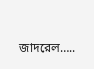জাদরেল…..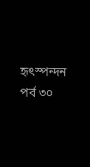হৃৎস্পন্দন পর্ব ৩০